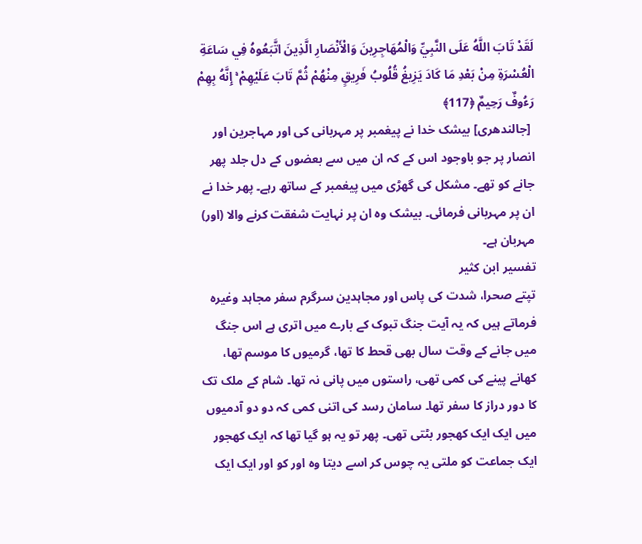لَقَدْ تَابَ اللَّهُ عَلَى النَّبِيِّ وَالْمُهَاجِرِينَ وَالْأَنْصَارِ الَّذِينَ اتَّبَعُوهُ فِي سَاعَةِ الْعُسْرَةِ مِنْ بَعْدِ مَا كَادَ يَزِيغُ قُلُوبُ فَرِيقٍ مِنْهُمْ ثُمَّ تَابَ عَلَيْهِمْ ۚ إِنَّهُ بِهِمْ رَءُوفٌ رَحِيمٌ ﴿117﴾
 [جالندھری] بیشک خدا نے پیغمبر پر مہربانی کی اور مہاجرین اور انصار پر جو باوجود اس کے کہ ان میں سے بعضوں کے دل جلد پھر جانے کو تھے۔ مشکل کی گھڑی میں پیغمبر کے ساتھ رہے۔ پھر خدا نے ان پر مہربانی فرمائی۔ بیشک وہ ان پر نہایت شفقت کرنے والا (اور) مہربان ہے۔
تفسیر ابن كثیر
تپتے صحرا، شدت کی پاس اور مجاہدین سرگرم سفر مجاہد وغیرہ فرماتے ہیں کہ یہ آیت جنگ تبوک کے بارے میں اتری ہے اس جنگ میں جانے کے وقت سال بھی قحط کا تھا، گرمیوں کا موسم تھا، کھانے پینے کی کمی تھی، راستوں میں پانی نہ تھا۔ شام کے ملک تک کا دور دراز کا سفر تھا۔ سامان رسد کی اتنی کمی کہ دو دو آدمیوں میں ایک ایک کھجور بٹتی تھی۔ پھر تو یہ ہو گیا تھا کہ ایک کھجور ایک جماعت کو ملتی یہ چوس کر اسے دیتا وہ اور کو اور ایک ایک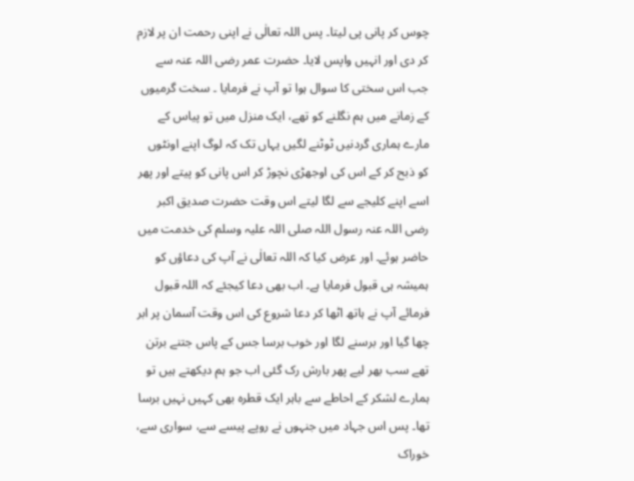چوس کر پانی پی لیتا۔ پس اللہ تعالٰی نے اپنی رحمت ان پر لازم کر دی اور انہیں واپس لایا۔ حضرت عمر رضی اللہ عنہ سے جب اس سختی کا سوال ہوا تو آپ نے فرمایا ۔ سخت گرمیوں کے زمانے میں ہم نگلنے کو تھے، ایک منزل میں تو پیاس کے مارے ہماری گردنیں ٹوٹنے لگیں یہاں تک کہ لوگ اپنے اونٹوں کو ذبح کر کے اس کی اوجھڑی نچوڑ کر اس پانی کو پیتے اور پھر اسے اپنے کلیجے سے لگا لیتے اس وقت حضرت صدیق اکبر رضی اللہ عنہ رسول اللہ صلی اللہ علیہ وسلم کی خدمت میں حاضر ہوئے۔ اور عرض کیا کہ اللہ تعالٰی نے آپ کی دعاؤں کو ہمیشہ ہی قبول فرمایا ہے۔ اب بھی دعا کیجئے کہ اللہ قبول فرمائے آپ نے ہاتھ اٹھا کر دعا شروع کی اس وقت آسمان پر ابر چھا گیا اور برسنے لگا اور خوب برسا جس کے پاس جتنے برتن تھے سب بھر لیے پھر بارش رک گئی اب جو ہم دیکھتے ہیں تو ہمارے لشکر کے احاطے سے باہر ایک قطرہ بھی کہیں نہیں برسا تھا۔ پس اس جہاد میں جنہوں نے روپے پیسے سے، سواری سے، خوراک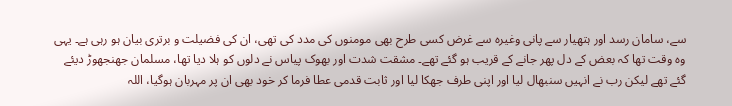سے، سامان رسد اور ہتھیار سے پانی وغیرہ سے غرض کسی طرح بھی مومنوں کی مدد کی تھی، ان کی فضیلت و برتری بیان ہو رہی ہے۔ یہی وہ وقت تھا کہ بعض کے دل پھر جانے کے قریب ہو گئے تھے۔ مشقت شدت اور بھوک پیاس نے دلوں کو ہلا دیا تھا، مسلمان جھنجھوڑ دیئے گئے تھے لیکن رب نے انہیں سنبھال لیا اور اپنی طرف جھکا لیا اور ثابت قدمی عطا فرما کر خود بھی ان پر مہربان ہوگیا، اللہ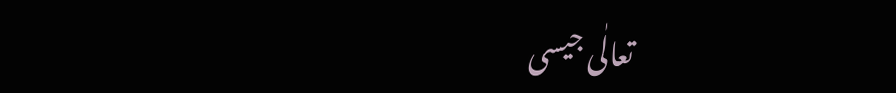تعالٰی جیسی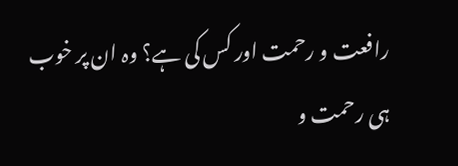رافعت و رحمت اور کس کی ہے؟ وہ ان پر خوب ہی رحمت و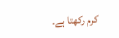کرم رکھتا ہے۔